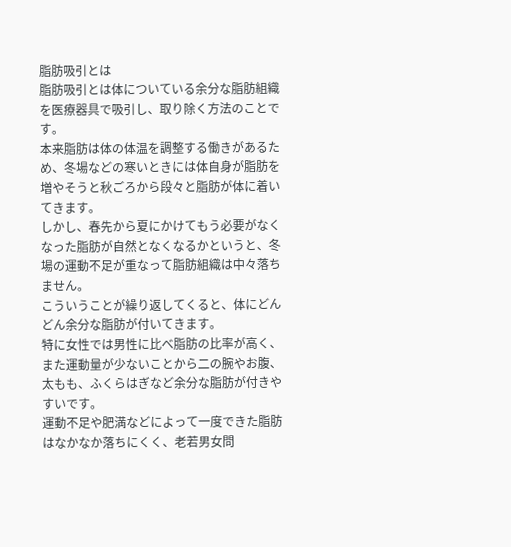脂肪吸引とは
脂肪吸引とは体についている余分な脂肪組織を医療器具で吸引し、取り除く方法のことです。
本来脂肪は体の体温を調整する働きがあるため、冬場などの寒いときには体自身が脂肪を増やそうと秋ごろから段々と脂肪が体に着いてきます。
しかし、春先から夏にかけてもう必要がなくなった脂肪が自然となくなるかというと、冬場の運動不足が重なって脂肪組織は中々落ちません。
こういうことが繰り返してくると、体にどんどん余分な脂肪が付いてきます。
特に女性では男性に比べ脂肪の比率が高く、また運動量が少ないことから二の腕やお腹、太もも、ふくらはぎなど余分な脂肪が付きやすいです。
運動不足や肥満などによって一度できた脂肪はなかなか落ちにくく、老若男女問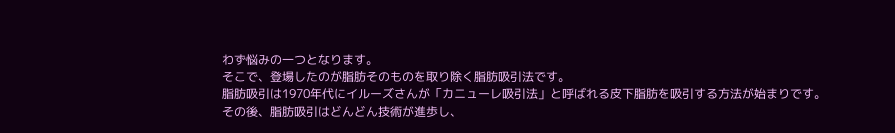わず悩みの一つとなります。
そこで、登場したのが脂肪そのものを取り除く脂肪吸引法です。
脂肪吸引は1970年代にイルーズさんが「カニューレ吸引法」と呼ばれる皮下脂肪を吸引する方法が始まりです。
その後、脂肪吸引はどんどん技術が進歩し、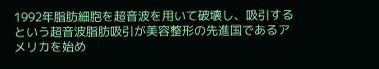1992年脂肪細胞を超音波を用いて破壊し、吸引するという超音波脂肪吸引が美容整形の先進国であるアメリカを始め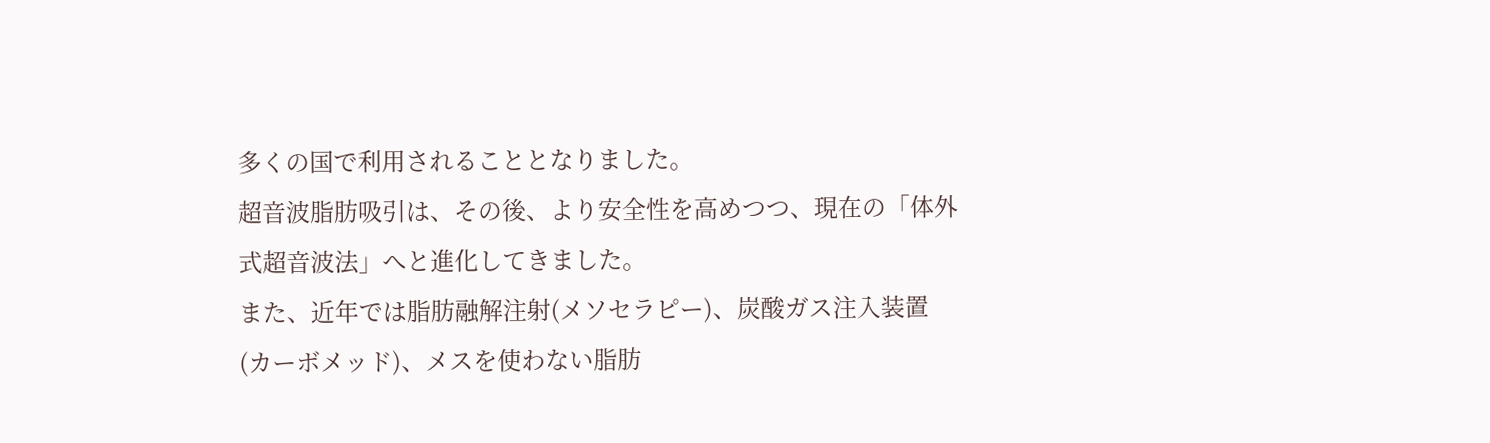多くの国で利用されることとなりました。
超音波脂肪吸引は、その後、より安全性を高めつつ、現在の「体外式超音波法」へと進化してきました。
また、近年では脂肪融解注射(メソセラピー)、炭酸ガス注入装置(カーボメッド)、メスを使わない脂肪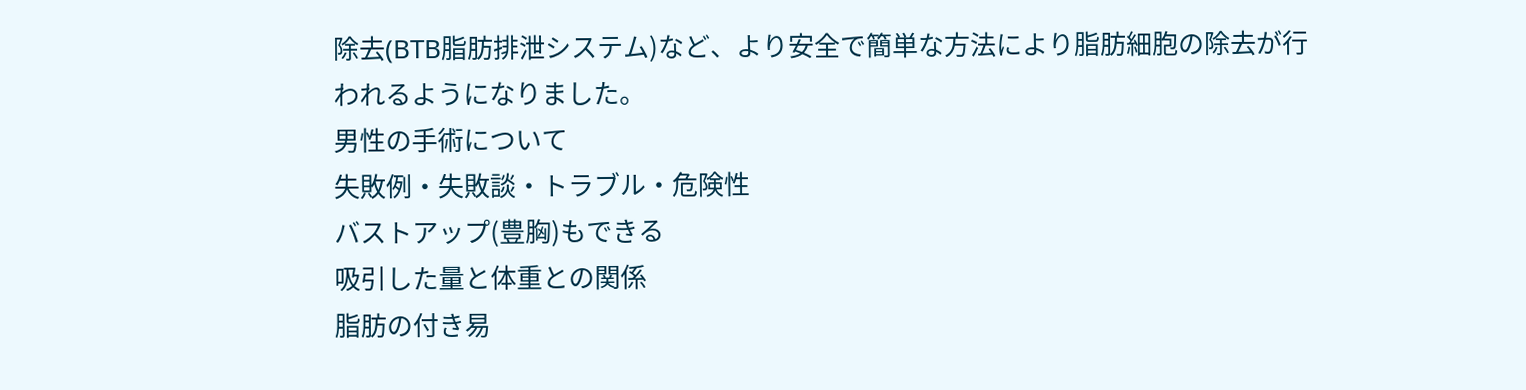除去(BTB脂肪排泄システム)など、より安全で簡単な方法により脂肪細胞の除去が行われるようになりました。
男性の手術について
失敗例・失敗談・トラブル・危険性
バストアップ(豊胸)もできる
吸引した量と体重との関係
脂肪の付き易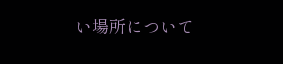い場所について